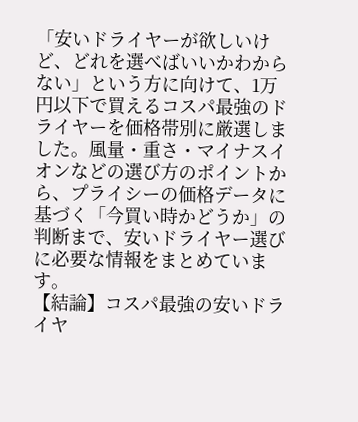「安いドライヤーが欲しいけど、どれを選べばいいかわからない」という方に向けて、1万円以下で買えるコスパ最強のドライヤーを価格帯別に厳選しました。風量・重さ・マイナスイオンなどの選び方のポイントから、プライシーの価格データに基づく「今買い時かどうか」の判断まで、安いドライヤー選びに必要な情報をまとめています。
【結論】コスパ最強の安いドライヤ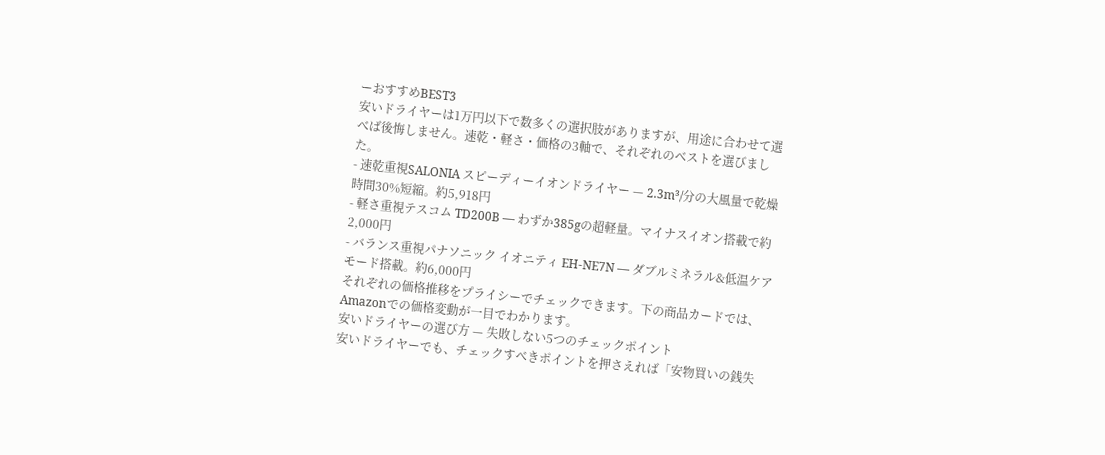ーおすすめBEST3
安いドライヤーは1万円以下で数多くの選択肢がありますが、用途に合わせて選べば後悔しません。速乾・軽さ・価格の3軸で、それぞれのベストを選びました。
- 速乾重視SALONIA スピーディーイオンドライヤー — 2.3m³/分の大風量で乾燥時間30%短縮。約5,918円
- 軽さ重視テスコム TD200B — わずか385gの超軽量。マイナスイオン搭載で約2,000円
- バランス重視パナソニック イオニティ EH-NE7N — ダブルミネラル&低温ケアモード搭載。約6,000円
それぞれの価格推移をプライシーでチェックできます。下の商品カードでは、Amazonでの価格変動が一目でわかります。
安いドライヤーの選び方 — 失敗しない5つのチェックポイント
安いドライヤーでも、チェックすべきポイントを押さえれば「安物買いの銭失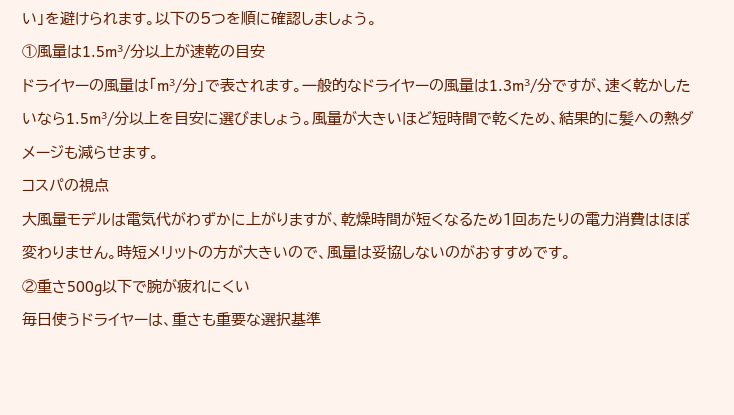い」を避けられます。以下の5つを順に確認しましょう。
①風量は1.5m³/分以上が速乾の目安
ドライヤーの風量は「m³/分」で表されます。一般的なドライヤーの風量は1.3m³/分ですが、速く乾かしたいなら1.5m³/分以上を目安に選びましょう。風量が大きいほど短時間で乾くため、結果的に髪への熱ダメージも減らせます。
コスパの視点
大風量モデルは電気代がわずかに上がりますが、乾燥時間が短くなるため1回あたりの電力消費はほぼ変わりません。時短メリットの方が大きいので、風量は妥協しないのがおすすめです。
②重さ500g以下で腕が疲れにくい
毎日使うドライヤーは、重さも重要な選択基準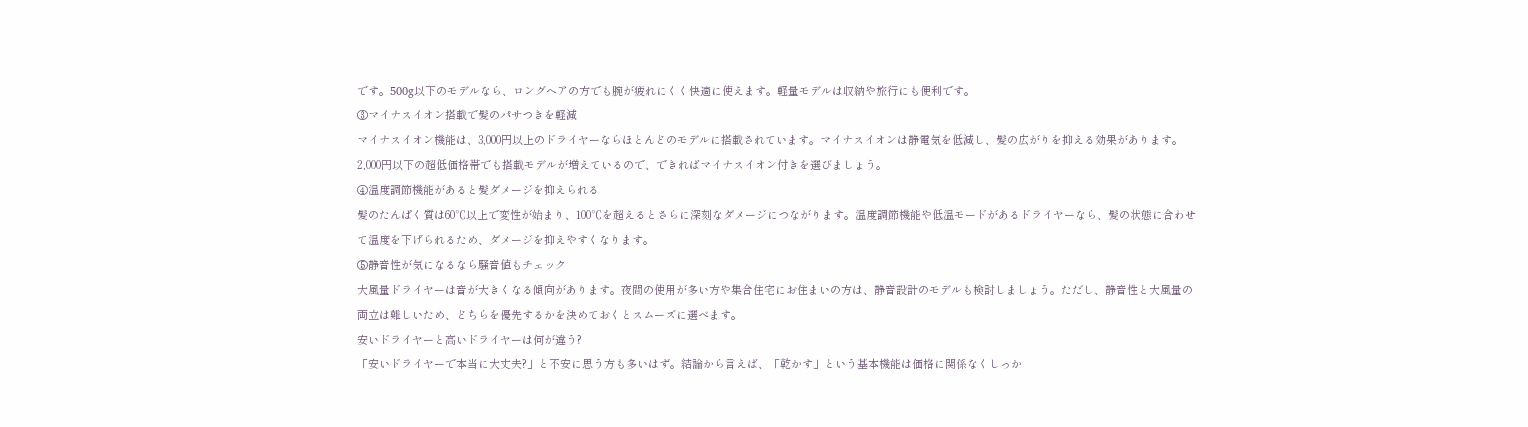です。500g以下のモデルなら、ロングヘアの方でも腕が疲れにくく快適に使えます。軽量モデルは収納や旅行にも便利です。
③マイナスイオン搭載で髪のパサつきを軽減
マイナスイオン機能は、3,000円以上のドライヤーならほとんどのモデルに搭載されています。マイナスイオンは静電気を低減し、髪の広がりを抑える効果があります。2,000円以下の超低価格帯でも搭載モデルが増えているので、できればマイナスイオン付きを選びましょう。
④温度調節機能があると髪ダメージを抑えられる
髪のたんぱく質は60℃以上で変性が始まり、100℃を超えるとさらに深刻なダメージにつながります。温度調節機能や低温モードがあるドライヤーなら、髪の状態に合わせて温度を下げられるため、ダメージを抑えやすくなります。
⑤静音性が気になるなら騒音値もチェック
大風量ドライヤーは音が大きくなる傾向があります。夜間の使用が多い方や集合住宅にお住まいの方は、静音設計のモデルも検討しましょう。ただし、静音性と大風量の両立は難しいため、どちらを優先するかを決めておくとスムーズに選べます。
安いドライヤーと高いドライヤーは何が違う?
「安いドライヤーで本当に大丈夫?」と不安に思う方も多いはず。結論から言えば、「乾かす」という基本機能は価格に関係なくしっか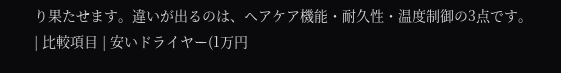り果たせます。違いが出るのは、ヘアケア機能・耐久性・温度制御の3点です。
| 比較項目 | 安いドライヤー(1万円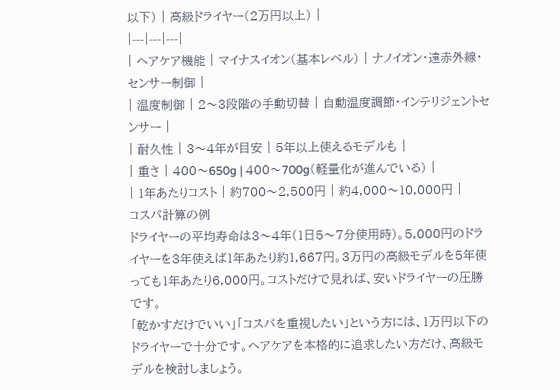以下) | 高級ドライヤー(2万円以上) |
|---|---|---|
| ヘアケア機能 | マイナスイオン(基本レベル) | ナノイオン・遠赤外線・センサー制御 |
| 温度制御 | 2〜3段階の手動切替 | 自動温度調節・インテリジェントセンサー |
| 耐久性 | 3〜4年が目安 | 5年以上使えるモデルも |
| 重さ | 400〜650g | 400〜700g(軽量化が進んでいる) |
| 1年あたりコスト | 約700〜2,500円 | 約4,000〜10,000円 |
コスパ計算の例
ドライヤーの平均寿命は3〜4年(1日5〜7分使用時)。5,000円のドライヤーを3年使えば1年あたり約1,667円。3万円の高級モデルを5年使っても1年あたり6,000円。コストだけで見れば、安いドライヤーの圧勝です。
「乾かすだけでいい」「コスパを重視したい」という方には、1万円以下のドライヤーで十分です。ヘアケアを本格的に追求したい方だけ、高級モデルを検討しましょう。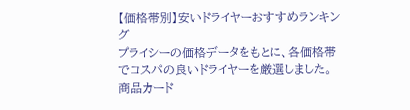【価格帯別】安いドライヤーおすすめランキング
プライシーの価格データをもとに、各価格帯でコスパの良いドライヤーを厳選しました。商品カード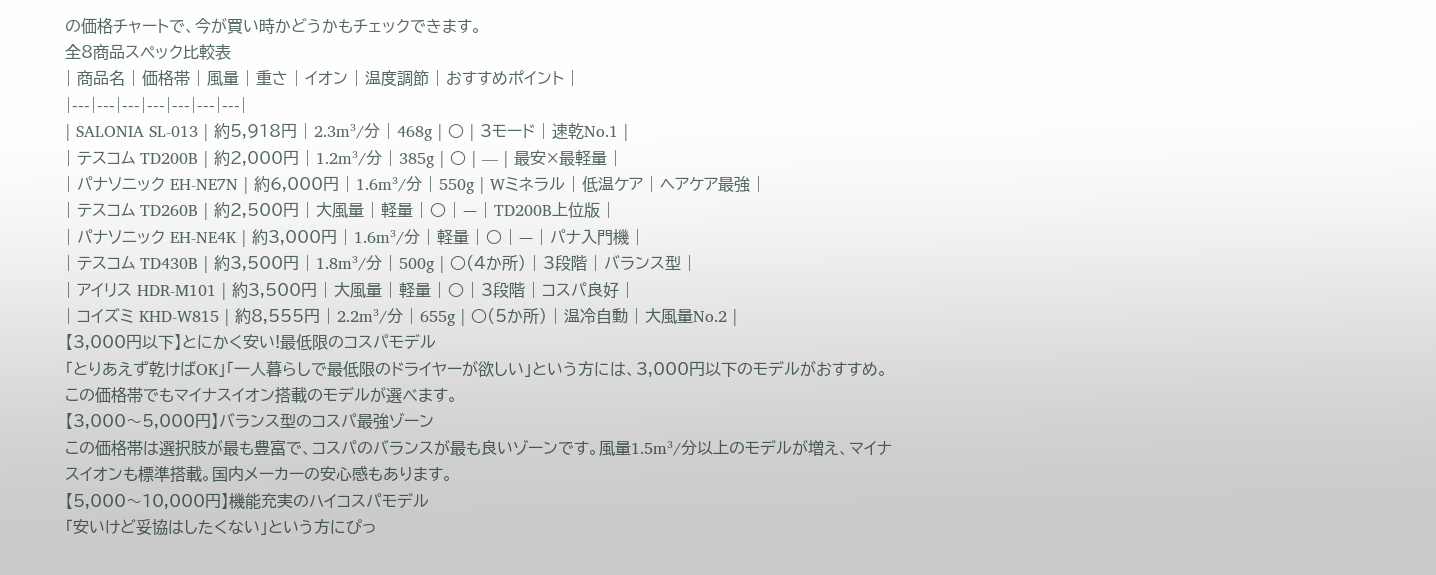の価格チャートで、今が買い時かどうかもチェックできます。
全8商品スペック比較表
| 商品名 | 価格帯 | 風量 | 重さ | イオン | 温度調節 | おすすめポイント |
|---|---|---|---|---|---|---|
| SALONIA SL-013 | 約5,918円 | 2.3m³/分 | 468g | ○ | 3モード | 速乾No.1 |
| テスコム TD200B | 約2,000円 | 1.2m³/分 | 385g | ○ | — | 最安×最軽量 |
| パナソニック EH-NE7N | 約6,000円 | 1.6m³/分 | 550g | Wミネラル | 低温ケア | ヘアケア最強 |
| テスコム TD260B | 約2,500円 | 大風量 | 軽量 | ○ | — | TD200B上位版 |
| パナソニック EH-NE4K | 約3,000円 | 1.6m³/分 | 軽量 | ○ | — | パナ入門機 |
| テスコム TD430B | 約3,500円 | 1.8m³/分 | 500g | ○(4か所) | 3段階 | バランス型 |
| アイリス HDR-M101 | 約3,500円 | 大風量 | 軽量 | ○ | 3段階 | コスパ良好 |
| コイズミ KHD-W815 | 約8,555円 | 2.2m³/分 | 655g | ○(5か所) | 温冷自動 | 大風量No.2 |
【3,000円以下】とにかく安い!最低限のコスパモデル
「とりあえず乾けばOK」「一人暮らしで最低限のドライヤーが欲しい」という方には、3,000円以下のモデルがおすすめ。この価格帯でもマイナスイオン搭載のモデルが選べます。
【3,000〜5,000円】バランス型のコスパ最強ゾーン
この価格帯は選択肢が最も豊富で、コスパのバランスが最も良いゾーンです。風量1.5m³/分以上のモデルが増え、マイナスイオンも標準搭載。国内メーカーの安心感もあります。
【5,000〜10,000円】機能充実のハイコスパモデル
「安いけど妥協はしたくない」という方にぴっ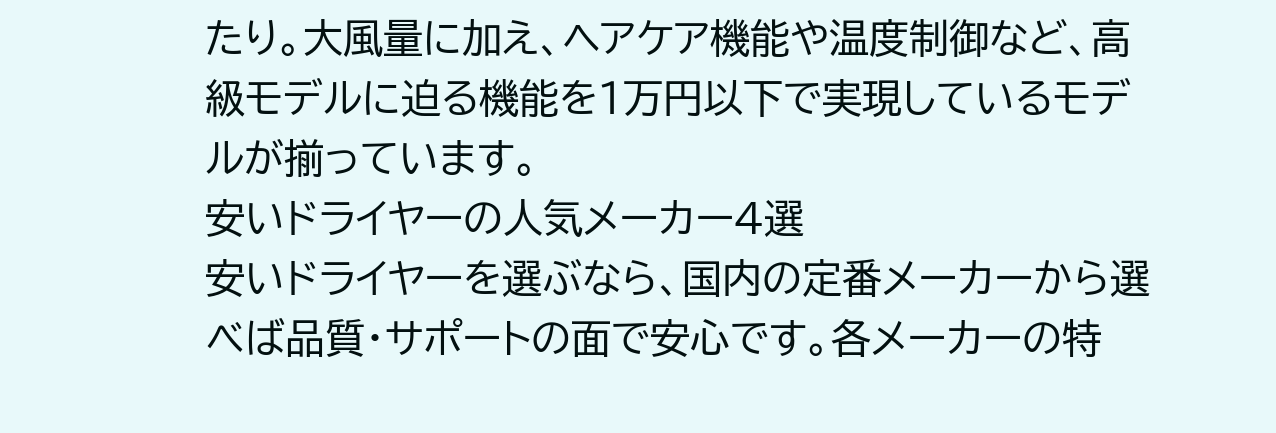たり。大風量に加え、ヘアケア機能や温度制御など、高級モデルに迫る機能を1万円以下で実現しているモデルが揃っています。
安いドライヤーの人気メーカー4選
安いドライヤーを選ぶなら、国内の定番メーカーから選べば品質・サポートの面で安心です。各メーカーの特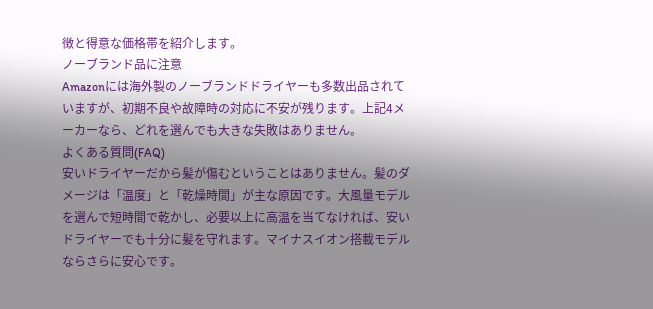徴と得意な価格帯を紹介します。
ノーブランド品に注意
Amazonには海外製のノーブランドドライヤーも多数出品されていますが、初期不良や故障時の対応に不安が残ります。上記4メーカーなら、どれを選んでも大きな失敗はありません。
よくある質問(FAQ)
安いドライヤーだから髪が傷むということはありません。髪のダメージは「温度」と「乾燥時間」が主な原因です。大風量モデルを選んで短時間で乾かし、必要以上に高温を当てなければ、安いドライヤーでも十分に髪を守れます。マイナスイオン搭載モデルならさらに安心です。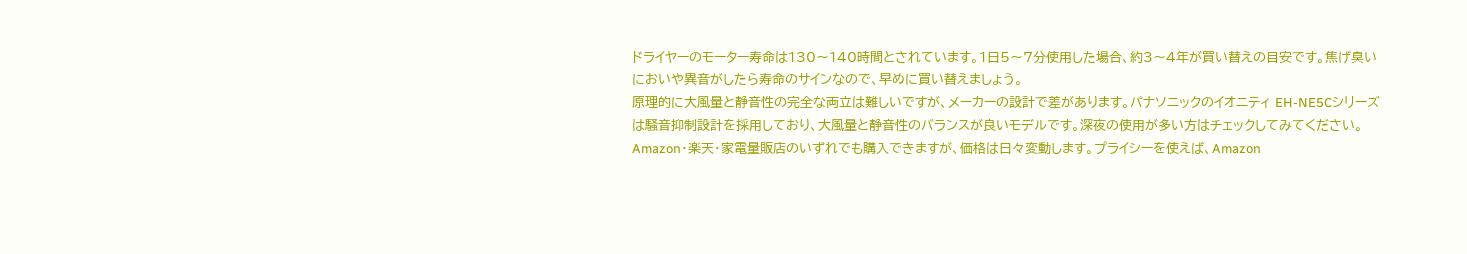ドライヤーのモーター寿命は130〜140時間とされています。1日5〜7分使用した場合、約3〜4年が買い替えの目安です。焦げ臭いにおいや異音がしたら寿命のサインなので、早めに買い替えましょう。
原理的に大風量と静音性の完全な両立は難しいですが、メーカーの設計で差があります。パナソニックのイオニティ EH-NE5Cシリーズは騒音抑制設計を採用しており、大風量と静音性のバランスが良いモデルです。深夜の使用が多い方はチェックしてみてください。
Amazon・楽天・家電量販店のいずれでも購入できますが、価格は日々変動します。プライシーを使えば、Amazon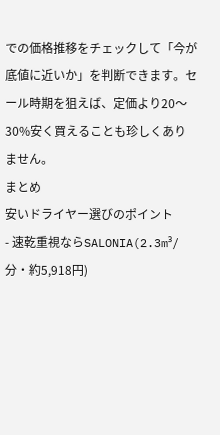での価格推移をチェックして「今が底値に近いか」を判断できます。セール時期を狙えば、定価より20〜30%安く買えることも珍しくありません。
まとめ
安いドライヤー選びのポイント
- 速乾重視ならSALONIA(2.3m³/分・約5,918円)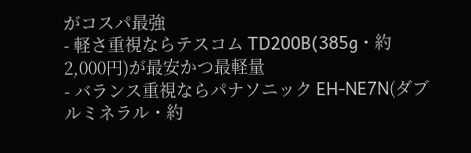がコスパ最強
- 軽さ重視ならテスコム TD200B(385g・約2,000円)が最安かつ最軽量
- バランス重視ならパナソニック EH-NE7N(ダブルミネラル・約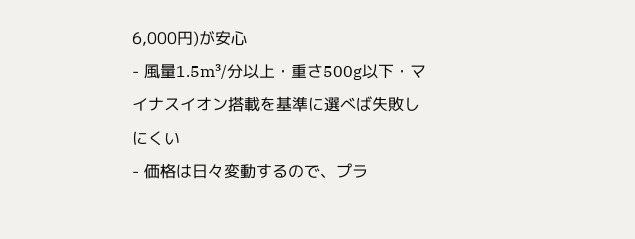6,000円)が安心
- 風量1.5m³/分以上・重さ500g以下・マイナスイオン搭載を基準に選べば失敗しにくい
- 価格は日々変動するので、プラ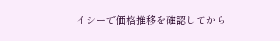イシーで価格推移を確認してから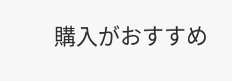購入がおすすめ